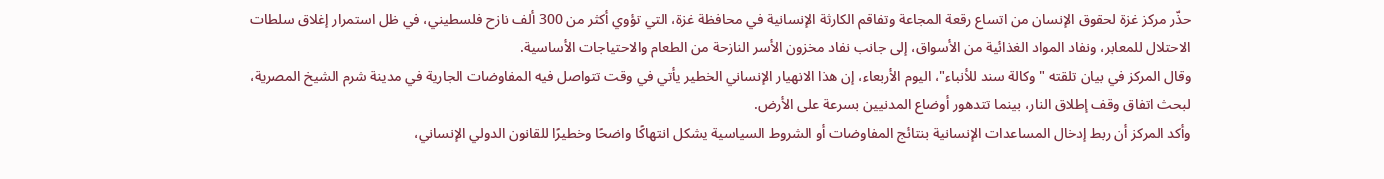حذّر مركز غزة لحقوق الإنسان من اتساع رقعة المجاعة وتفاقم الكارثة الإنسانية في محافظة غزة، التي تؤوي أكثر من 300 ألف نازح فلسطيني، في ظل استمرار إغلاق سلطات الاحتلال للمعابر، ونفاد المواد الغذائية من الأسواق، إلى جانب نفاد مخزون الأسر النازحة من الطعام والاحتياجات الأساسية.
وقال المركز في بيان تلقته "وكالة سند للأنباء"، اليوم الأربعاء، إن هذا الانهيار الإنساني الخطير يأتي في وقت تتواصل فيه المفاوضات الجارية في مدينة شرم الشيخ المصرية، لبحث اتفاق وقف إطلاق النار، بينما تتدهور أوضاع المدنيين بسرعة على الأرض.
وأكد المركز أن ربط إدخال المساعدات الإنسانية بنتائج المفاوضات أو الشروط السياسية يشكل انتهاكًا واضحًا وخطيرًا للقانون الدولي الإنساني،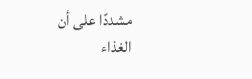مشددًا على أن الغذاء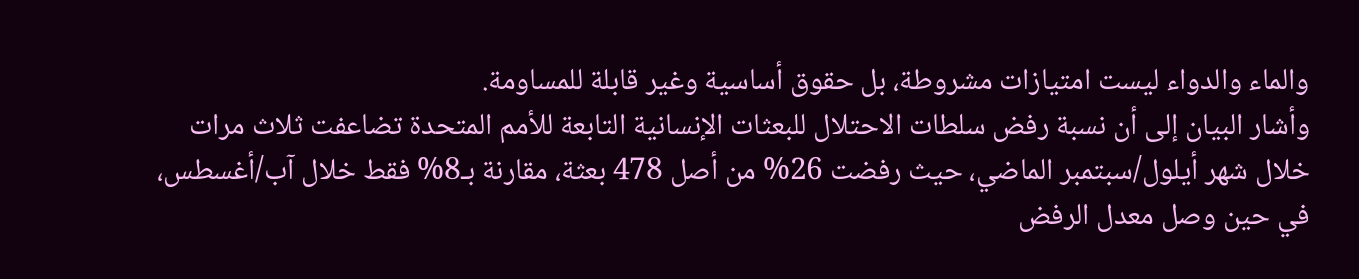والماء والدواء ليست امتيازات مشروطة، بل حقوق أساسية وغير قابلة للمساومة.
وأشار البيان إلى أن نسبة رفض سلطات الاحتلال للبعثات الإنسانية التابعة للأمم المتحدة تضاعفت ثلاث مرات خلال شهر أيلول/سبتمبر الماضي، حيث رفضت 26% من أصل 478 بعثة، مقارنة بـ8% فقط خلال آب/أغسطس، في حين وصل معدل الرفض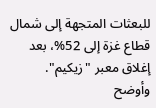للبعثات المتجهة إلى شمال قطاع غزة إلى 52%، بعد إغلاق معبر "زيكيم".
وأوضح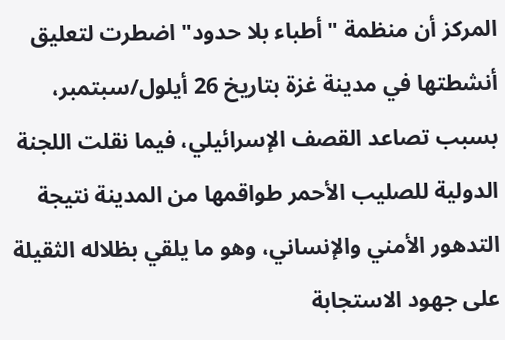المركز أن منظمة "أطباء بلا حدود" اضطرت لتعليق أنشطتها في مدينة غزة بتاريخ 26 أيلول/سبتمبر، بسبب تصاعد القصف الإسرائيلي، فيما نقلت اللجنة الدولية للصليب الأحمر طواقمها من المدينة نتيجة التدهور الأمني والإنساني، وهو ما يلقي بظلاله الثقيلة على جهود الاستجابة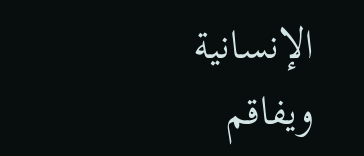الإنسانية ويفاقم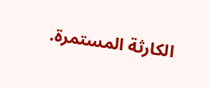الكارثة المستمرة.